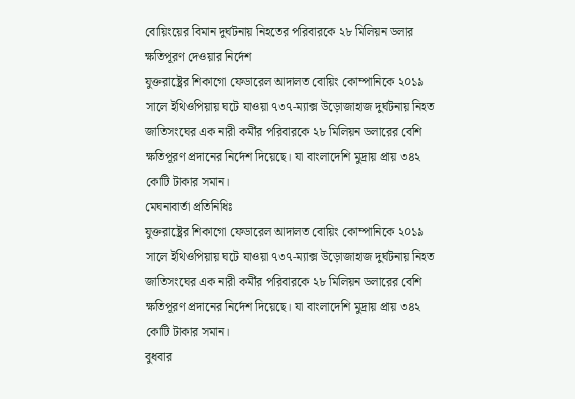বোয়িংয়ের বিমান দুর্ঘটনায় নিহতের পরিবারকে ২৮ মিলিয়ন ডলার ক্ষতিপূরণ দেওয়ার নির্দেশ
যুক্তরাষ্ট্রের শিকাগো ফেডারেল আদালত বোয়িং কোম্পানিকে ২০১৯ সালে ইথিওপিয়ায় ঘটে যাওয়া ৭৩৭-ম্যাক্স উড়োজাহাজ দুর্ঘটনায় নিহত জাতিসংঘের এক নারী কর্মীর পরিবারকে ২৮ মিলিয়ন ডলারের বেশি ক্ষতিপূরণ প্রদানের নির্দেশ দিয়েছে। যা বাংলাদেশি মুদ্রায় প্রায় ৩৪২ কোটি টাকার সমান।
মেঘনাবার্তা প্রতিনিধিঃ
যুক্তরাষ্ট্রের শিকাগো ফেডারেল আদালত বোয়িং কোম্পানিকে ২০১৯ সালে ইথিওপিয়ায় ঘটে যাওয়া ৭৩৭-ম্যাক্স উড়োজাহাজ দুর্ঘটনায় নিহত জাতিসংঘের এক নারী কর্মীর পরিবারকে ২৮ মিলিয়ন ডলারের বেশি ক্ষতিপূরণ প্রদানের নির্দেশ দিয়েছে। যা বাংলাদেশি মুদ্রায় প্রায় ৩৪২ কোটি টাকার সমান।
বুধবার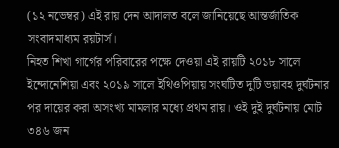(১২ নভেম্বর) এই রায় দেন আদালত বলে জানিয়েছে আন্তর্জাতিক সংবাদমাধ্যম রয়টার্স।
নিহত শিখা গার্গের পরিবারের পক্ষে দেওয়া এই রায়টি ২০১৮ সালে ইন্দোনেশিয়া এবং ২০১৯ সালে ইথিওপিয়ায় সংঘটিত দুটি ভয়াবহ দুর্ঘটনার পর দায়ের করা অসংখ্য মামলার মধ্যে প্রথম রায়। ওই দুই দুর্ঘটনায় মোট ৩৪৬ জন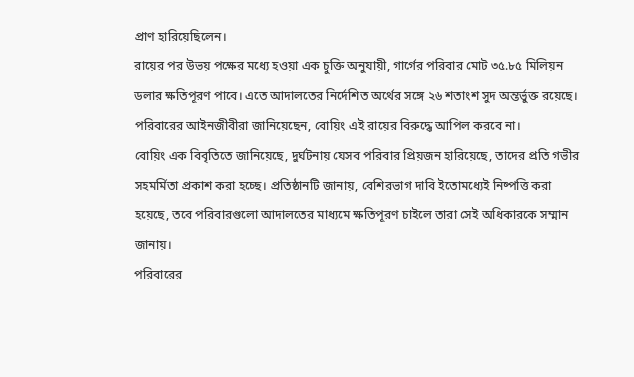প্রাণ হারিয়েছিলেন।
রায়ের পর উভয় পক্ষের মধ্যে হওয়া এক চুক্তি অনুযায়ী, গার্গের পরিবার মোট ৩৫.৮৫ মিলিয়ন ডলার ক্ষতিপূরণ পাবে। এতে আদালতের নির্দেশিত অর্থের সঙ্গে ২৬ শতাংশ সুদ অন্তর্ভুক্ত রয়েছে। পরিবারের আইনজীবীরা জানিয়েছেন, বোয়িং এই রায়ের বিরুদ্ধে আপিল করবে না।
বোয়িং এক বিবৃতিতে জানিয়েছে, দুর্ঘটনায় যেসব পরিবার প্রিয়জন হারিয়েছে, তাদের প্রতি গভীর সহমর্মিতা প্রকাশ করা হচ্ছে। প্রতিষ্ঠানটি জানায়, বেশিরভাগ দাবি ইতোমধ্যেই নিষ্পত্তি করা হয়েছে, তবে পরিবারগুলো আদালতের মাধ্যমে ক্ষতিপূরণ চাইলে তারা সেই অধিকারকে সম্মান জানায়।
পরিবারের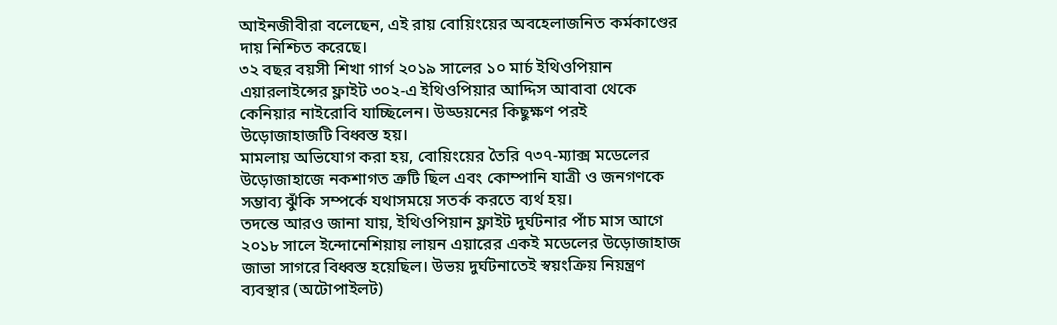আইনজীবীরা বলেছেন, এই রায় বোয়িংয়ের অবহেলাজনিত কর্মকাণ্ডের দায় নিশ্চিত করেছে।
৩২ বছর বয়সী শিখা গার্গ ২০১৯ সালের ১০ মার্চ ইথিওপিয়ান এয়ারলাইন্সের ফ্লাইট ৩০২-এ ইথিওপিয়ার আদ্দিস আবাবা থেকে কেনিয়ার নাইরোবি যাচ্ছিলেন। উড্ডয়নের কিছুক্ষণ পরই উড়োজাহাজটি বিধ্বস্ত হয়।
মামলায় অভিযোগ করা হয়, বোয়িংয়ের তৈরি ৭৩৭-ম্যাক্স মডেলের উড়োজাহাজে নকশাগত ত্রুটি ছিল এবং কোম্পানি যাত্রী ও জনগণকে সম্ভাব্য ঝুঁকি সম্পর্কে যথাসময়ে সতর্ক করতে ব্যর্থ হয়।
তদন্তে আরও জানা যায়, ইথিওপিয়ান ফ্লাইট দুর্ঘটনার পাঁচ মাস আগে ২০১৮ সালে ইন্দোনেশিয়ায় লায়ন এয়ারের একই মডেলের উড়োজাহাজ জাভা সাগরে বিধ্বস্ত হয়েছিল। উভয় দুর্ঘটনাতেই স্বয়ংক্রিয় নিয়ন্ত্রণ ব্যবস্থার (অটোপাইলট)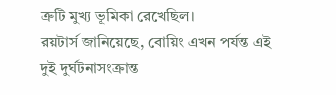ত্রুটি মুখ্য ভূমিকা রেখেছিল।
রয়টার্স জানিয়েছে, বোয়িং এখন পর্যন্ত এই দুই দুর্ঘটনাসংক্রান্ত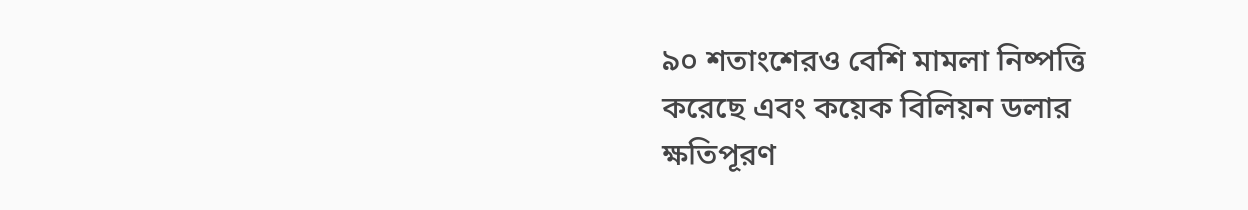৯০ শতাংশেরও বেশি মামলা নিষ্পত্তি করেছে এবং কয়েক বিলিয়ন ডলার ক্ষতিপূরণ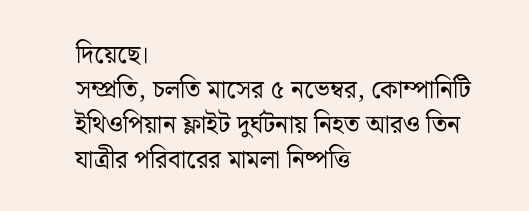দিয়েছে।
সম্প্রতি, চলতি মাসের ৫ নভেম্বর, কোম্পানিটি ইথিওপিয়ান ফ্লাইট দুর্ঘটনায় নিহত আরও তিন যাত্রীর পরিবারের মামলা নিষ্পত্তি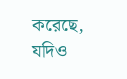করেছে, যদিও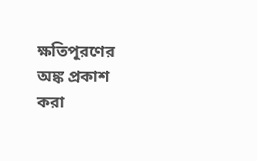ক্ষতিপূরণের অঙ্ক প্রকাশ করা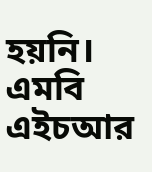হয়নি।
এমবি এইচআর